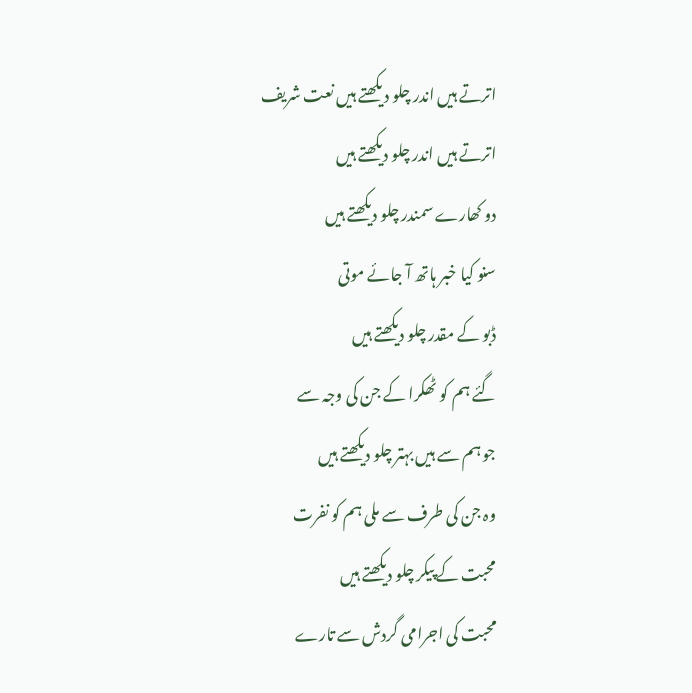اترتے ہیں اندر چلو دیکھتے ہیں نعت شریف
اترتے ہیں اندر چلو دیکھتے ہیں
دو کھارے سمندر چلو دیکھتے ہیں
سنو کیا خبر ہاتھ آ جائے موتی
ڈبو کے مقدر چلو دیکھتے ہیں
گئے ہم کو ٹھکرا کے جن کی وجہ سے
جو ہم سے ہیں بہتر چلو دیکھتے ہیں
وہ جن کی طرف سے ملی ہم کو نفرت
محبت کے پیکر چلو دیکھتے ہیں
محبت کی اجرامی گردش سے تارے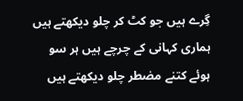گِرے ہیں جو کٹ کر چلو دیکھتے ہیں
ہماری کہانی کے چرچے ہیں ہر سو
ہوئے کتنے مضطر چلو دیکھتے ہیں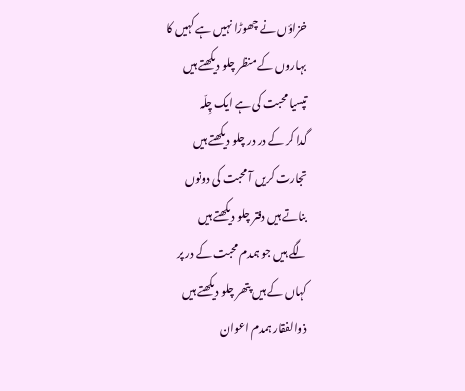خزاؤں نے چھوڑا نہیں ہے کہیں کا
بہاروں کے منظر چلو دیکھتے ہیں
تپسیا محبت کی ہے ایک چِلّہ
گدا کر کے در در چلو دیکھتے ہیں
تجارت کریں آ محبت کی دونوں
بناتے ہیں دفتر چلو دیکھتے ہیں
لگے ہیں جو ہمدم محبت کے در پر
کہاں کے ہیں پتھر چلو دیکھتے ہیں
ذوالفقار ہمدم اعوان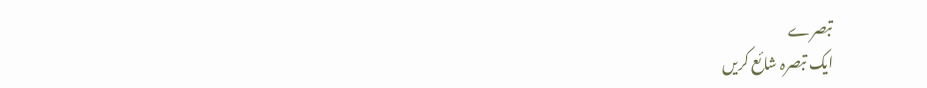تبصرے
ایک تبصرہ شائع کریں